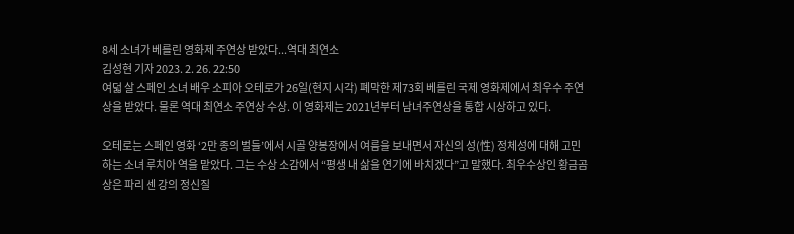8세 소녀가 베를린 영화제 주연상 받았다...역대 최연소
김성현 기자 2023. 2. 26. 22:50
여덟 살 스페인 소녀 배우 소피아 오테로가 26일(현지 시각) 폐막한 제73회 베를린 국제 영화제에서 최우수 주연상을 받았다. 물론 역대 최연소 주연상 수상. 이 영화제는 2021년부터 남녀주연상을 통합 시상하고 있다.

오테로는 스페인 영화 ‘2만 종의 벌들’에서 시골 양봉장에서 여름을 보내면서 자신의 성(性) 정체성에 대해 고민하는 소녀 루치아 역을 맡았다. 그는 수상 소감에서 “평생 내 삶을 연기에 바치겠다”고 말했다. 최우수상인 황금곰상은 파리 센 강의 정신질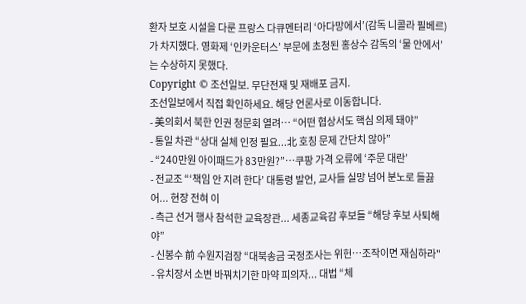환자 보호 시설을 다룬 프랑스 다큐멘터리 ‘아다망에서’(감독 니콜라 필베르)가 차지했다. 영화제 ‘인카운터스’ 부문에 초청된 홍상수 감독의 ‘물 안에서’는 수상하지 못했다.
Copyright © 조선일보. 무단전재 및 재배포 금지.
조선일보에서 직접 확인하세요. 해당 언론사로 이동합니다.
- 美의회서 북한 인권 청문회 열려… “어떤 협상서도 핵심 의제 돼야”
- 통일 차관 “상대 실체 인정 필요...北 호칭 문제 간단치 않아”
- “240만원 아이패드가 83만원?”…쿠팡 가격 오류에 ‘주문 대란’
- 전교조 “‘책임 안 지려 한다’ 대통령 발언, 교사들 실망 넘어 분노로 들끓어... 현장 전혀 이
- 측근 선거 행사 참석한 교육장관... 세종교육감 후보들 “해당 후보 사퇴해야”
- 신봉수 前 수원지검장 “대북송금 국정조사는 위헌…조작이면 재심하라"
- 유치장서 소변 바꿔치기한 마약 피의자... 대법 “체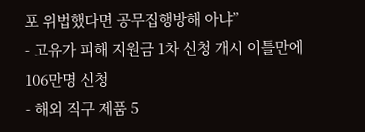포 위법했다면 공무집행방해 아냐”
- 고유가 피해 지원금 1차 신청 개시 이틀만에 106만명 신청
- 해외 직구 제품 5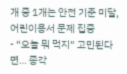개 중 1개는 안전 기준 미달, 어린이용서 문제 집중
- “오늘 뭐 먹지” 고민된다면… 종각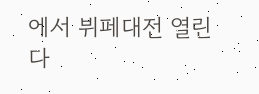에서 뷔페대전 열린다